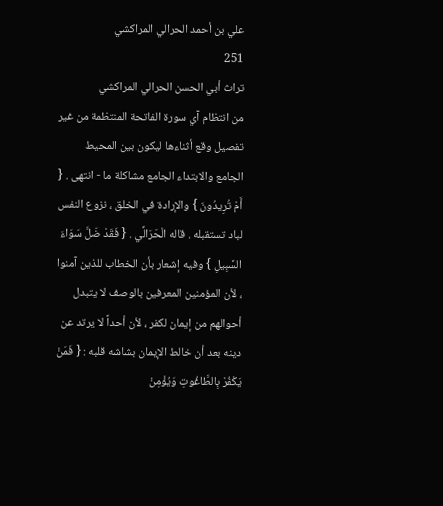علي بن أحمد الحرالي المراكشي
251
تراث أبي الحسن الحرالي المراكشي
من انتظام آي سورة الفاتحة المنتظمة من غير تفصيل وقع أثناءها ليكون بين المحيط الجامع والابتداء الجامع مشاكلة ما - انتهى . { أَمْ تُرِيدُونَ } والإرادة في الخلق ، نزوع النفس لباد تستقبله . قاله الْحَرَالِّي . { فَقَدْ ضَلَّ سَوَاءَ السَّبِيلِ } وفيه إشعار بأن الخطاب للذين آمنوا ، لأن المؤمنين المعرفين بالوصف لا يتبدل أحوالهم من إيمان لكفر ، لأن أحداً لا يرتد عن دينه بعد أن خالط الإيمان بشاشه قلبه : { فَمَنْ يَكْفُرْ بِالطَّاغُوتِ وَيُؤْمِنْ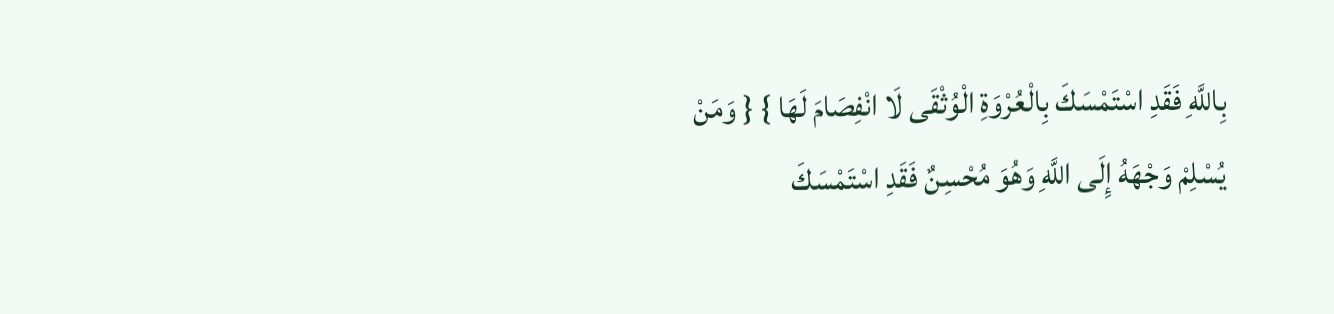بِاللَّهِ فَقَدِ اسْتَمْسَكَ بِالْعُرْوَةِ الْوُثْقَى لَا انْفِصَامَ لَهَا } { وَمَنْ يُسْلِمْ وَجْهَهُ إِلَى اللَّهِ وَهُوَ مُحْسِنٌ فَقَدِ اسْتَمْسَكَ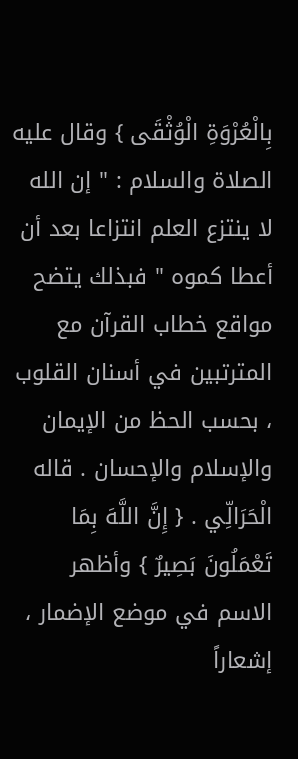بِالْعُرْوَةِ الْوُثْقَى } وقال عليه الصلاة والسلام : " إن الله لا ينتزع العلم انتزاعا بعد أن أعطا كموه " فبذلك يتضح مواقع خطاب القرآن مع المترتبين في أسنان القلوب ، بحسب الحظ من الإيمان والإسلام والإحسان . قاله الْحَرَالِّي . { إِنَّ اللَّهَ بِمَا تَعْمَلُونَ بَصِيرٌ } وأظهر الاسم في موضع الإضمار ، إشعاراً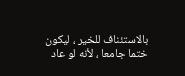بالاستئناف للخير ، ليكون ختما جامعا ، لأنه لو عاد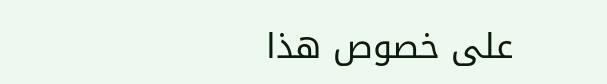على خصوص هذا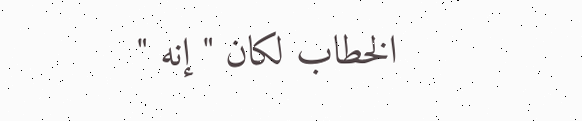الخطاب لكان " إنه "